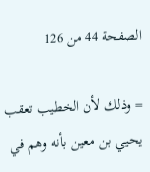الصفحة 44 من 126

= وذلك لأن الخطيب تعقب يحيي بن معين بأنه وهم في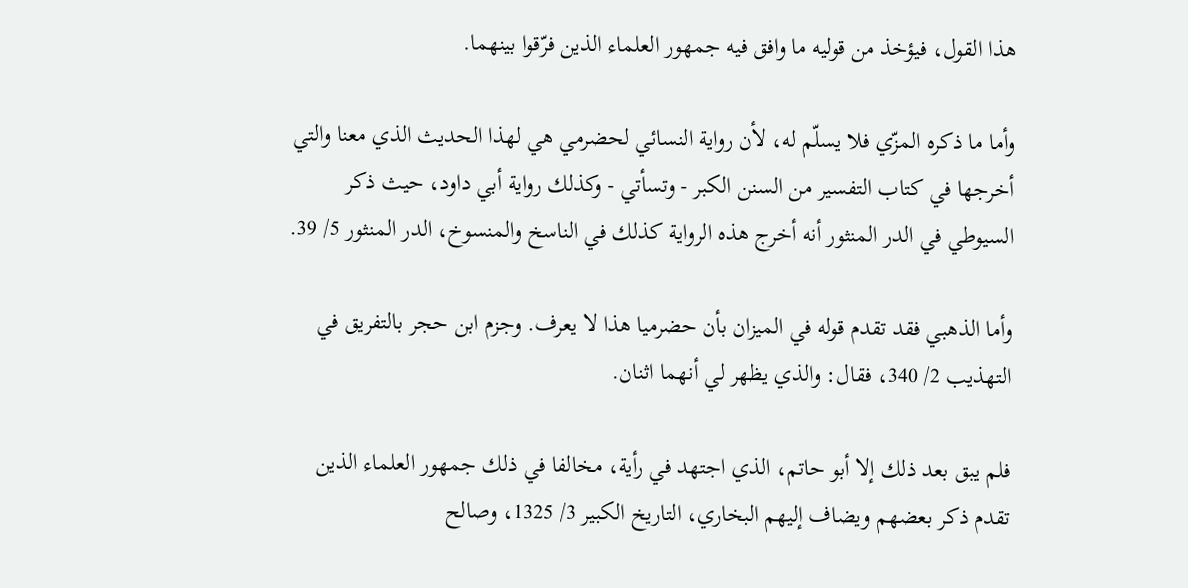هذا القول، فيؤخذ من قوليه ما وافق فيه جمهور العلماء الذين فرّقوا بينهما.

وأما ما ذكره المزّي فلا يسلّم له، لأن رواية النسائي لحضرمي هي لهذا الحديث الذي معنا والتي أخرجها في كتاب التفسير من السنن الكبر - وتسأتي - وكذلك رواية أبي داود، حيث ذكر السيوطي في الدر المنثور أنه أخرج هذه الرواية كذلك في الناسخ والمنسوخ، الدر المنثور 5/ 39.

وأما الذهبي فقد تقدم قوله في الميزان بأن حضرميا هذا لا يعرف. وجزم ابن حجر بالتفريق في التهذيب 2/ 340، فقال: والذي يظهر لي أنهما اثنان.

فلم يبق بعد ذلك إلا أبو حاتم، الذي اجتهد في رأية، مخالفا في ذلك جمهور العلماء الذين تقدم ذكر بعضهم ويضاف إليهم البخاري، التاريخ الكبير 3/ 1325، وصالح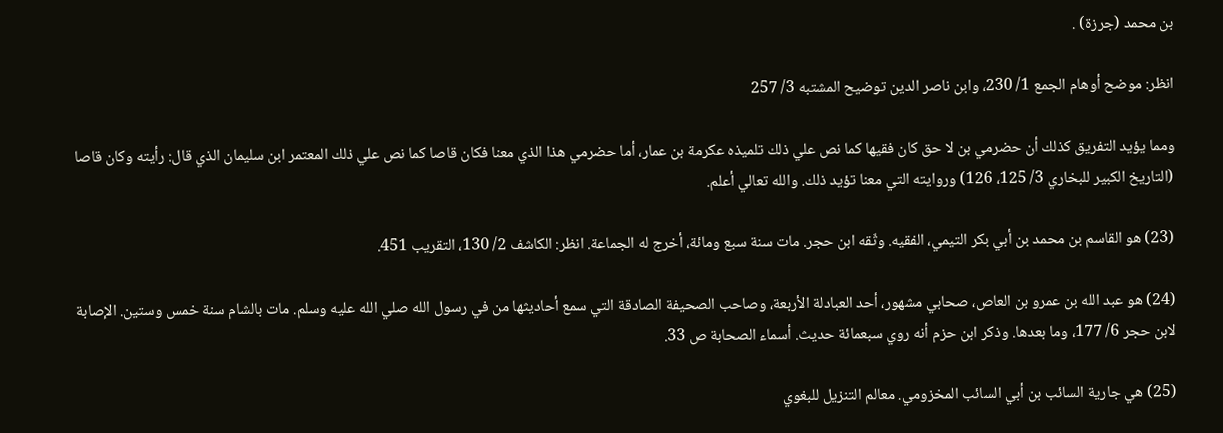بن محمد (جرزة) .

انظر: موضح أوهام الجمع 1/ 230، وابن ناصر الدين توضيح المشتبه 3/ 257

ومما يؤيد التفريق كذلك أن حضرمي بن لا حق كان فقيها كما نص علي ذلك تلميذه عكرمة بن عمار، أما حضرمي هذا الذي معنا فكان قاصا كما نص علي ذلك المعتمر ابن سليمان الذي قال: رأيته وكان قاصا (التاريخ الكبير للبخاري 3/ 125، 126) وروايته التي معنا تؤيد ذلك. والله تعالي أعلم.

(23) هو القاسم بن محمد بن أبي بكر التيمي، الفقيه. وثّقه ابن حجر. مات سنة سبع ومائة، أخرج له الجماعة. انظر: الكاشف 2/ 130، التقريب 451.

(24) هو عبد الله بن عمرو بن العاص، صحابي مشهور، أحد العبادلة الأربعة، وصاحب الصحيفة الصادقة التي سمع أحاديثها من في رسول الله صلي الله عليه وسلم. مات بالشام سنة خمس وستين. الإصابة لابن حجر 6/ 177، وما بعدها. وذكر ابن حزم أنه روي سبعمائة حديث. أسماء الصحابة ص 33.

(25) هي جارية السائب بن أبي السائب المخزومي. معالم التنزيل للبغوي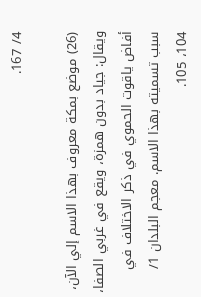4/ 167.

(26) موضع بمكة معروف بهذا الاسم إلي الآن، ويقال: جياد بدون همزة، ويقع في غربي الصفا، أفاض ياقوت الحموي في ذكر الاختلاف في سبب تسميته بهذا الاسم. معجم البلدان 1/ 104، 105.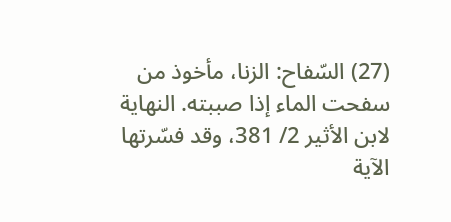(27) السّفاح: الزنا، مأخوذ من سفحت الماء إذا صببته. النهاية لابن الأثير 2/ 381، وقد فسّرتها الآية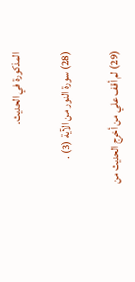المذكورة في الحديث.

(28) سورة النور من الآية (3) .

(29) لم أقف علي من أخرج الحديث من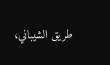طريق الشيباني،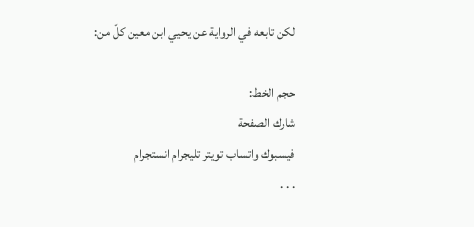لكن تابعه في الرواية عن يحيي ابن معين كلّ من:

حجم الخط:
شارك الصفحة
فيسبوك واتساب تويتر تليجرام انستجرام
. . .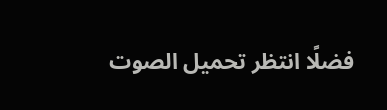فضلًا انتظر تحميل الصوت